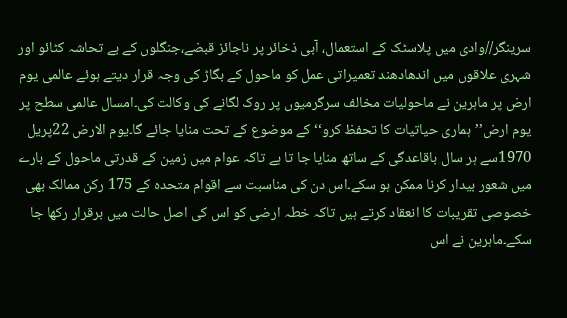سرینگر//وادی میں پلاسٹک کے استعمال، آبی ذخائر پر ناجائز قبضے،جنگلوں کے بے تحاشہ کٹائو اور شہری علاقوں میں اندھادھند تعمیراتی عمل کو ماحول کے بگاڑ کی وجہ قرار دیتے ہوئے عالمی یوم ارض پر ماہرین نے ماحولیات مخالف سرگرمیوں پر روک لگانے کی وکالت کی۔امسال عالمی سطح پر یوم ارض’’ہماری حیاتیات کا تحفظ کرو‘‘ کے موضوع کے تحت منایا جائے گا۔یوم الارض 22پریل 1970سے ہر سال باقاعدگی کے ساتھ منایا جا تا ہے تاکہ عوام میں زمین کے قدرتی ماحول کے بارے میں شعور بیدار کرنا ممکن ہو سکے۔اس دن کی مناسبت سے اقوام متحدہ کے 175 رکن ممالک بھی خصوصی تقریبات کا انعقاد کرتے ہیں تاکہ خطہ ارضی کو اس کی اصل حالت میں برقرار رکھا جا سکے۔ماہرین نے اس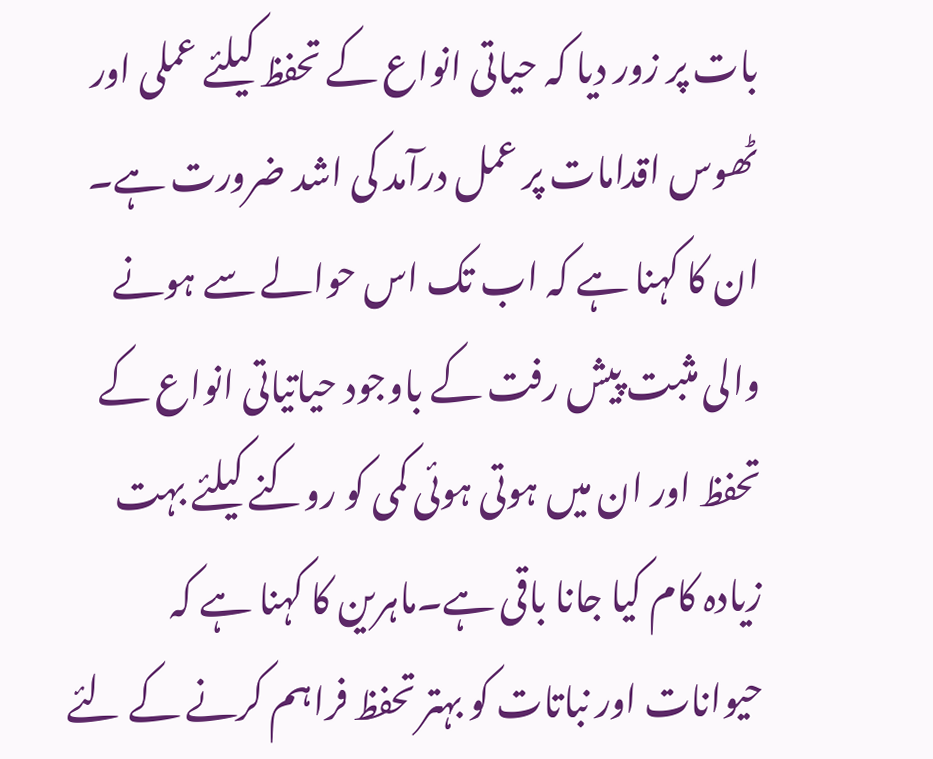بات پر زور دیا کہ حیاتی انواع کے تحفظ کیلئے عملی اور ٹھوس اقدامات پر عمل درآمد کی اشد ضرورت ہے۔ ان کا کہنا ہے کہ اب تک اس حوالے سے ہونے والی مثبت پیش رفت کے باوجود حیاتیاتی انواع کے تحفظ اور ان میں ہوتی ہوئی کمی کو روکنے کیلئے بہت زیادہ کام کیا جانا باقی ہے۔ماہرین کا کہنا ہے کہ حیوانات اور نباتات کو بہتر تحفظ فراہم کرنے کے لئے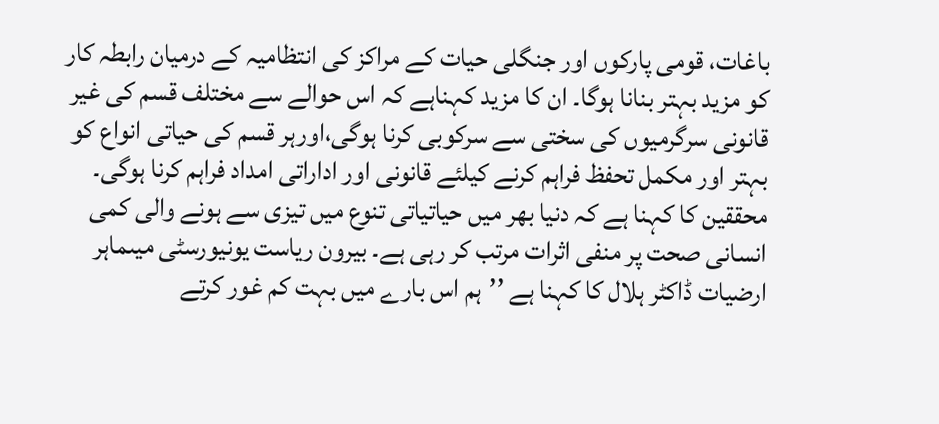باغات، قومی پارکوں اور جنگلی حیات کے مراکز کی انتظامیہ کے درمیان رابطہ کار کو مزید بہتر بنانا ہوگا۔ ان کا مزید کہناہے کہ اس حوالے سے مختلف قسم کی غیر قانونی سرگرمیوں کی سختی سے سرکوبی کرنا ہوگی،اورہر قسم کی حیاتی انواع کو بہتر اور مکمل تحفظ فراہم کرنے کیلئے قانونی اور اداراتی امداد فراہم کرنا ہوگی۔ محققین کا کہنا ہے کہ دنیا بھر میں حیاتیاتی تنوع میں تیزی سے ہونے والی کمی انسانی صحت پر منفی اثرات مرتب کر رہی ہے۔ بیرون ریاست یونیورسٹی میںماہر ارضیات ڈاکٹر ہلال کا کہنا ہے ’’ہم اس بارے میں بہت کم غور کرتے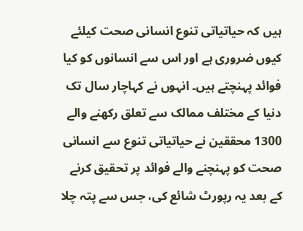ہیں کہ حیاتیاتی تنوع انسانی صحت کیلئے کیوں ضروری ہے اور اس سے انسانوں کو کیا فوائد پہنچتے ہیں۔ انہوں نے کہاچار سال تک دنیا کے مختلف ممالک سے تعلق رکھنے والے 1300 محققین نے حیاتیاتی تنوع سے انسانی صحت کو پہنچنے والے فوائد پر تحقیق کرنے کے بعد یہ رپورٹ شائع کی، جس سے پتہ چلا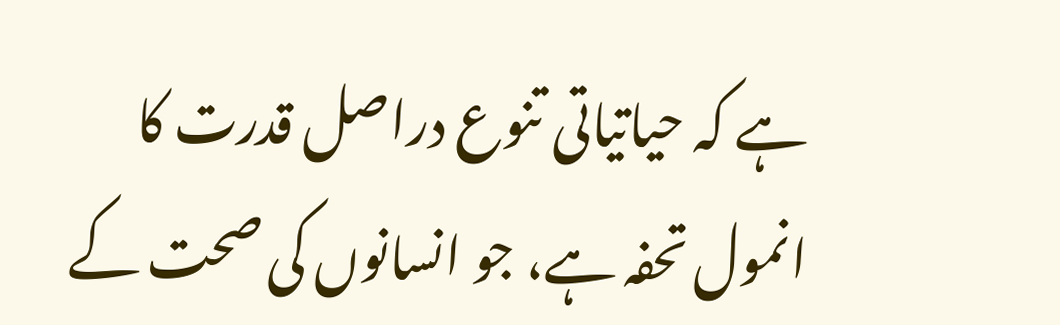ہے کہ حیاتیاتی تنوع دراصل قدرت کا انمول تحفہ ہے، جو انسانوں کی صحت کے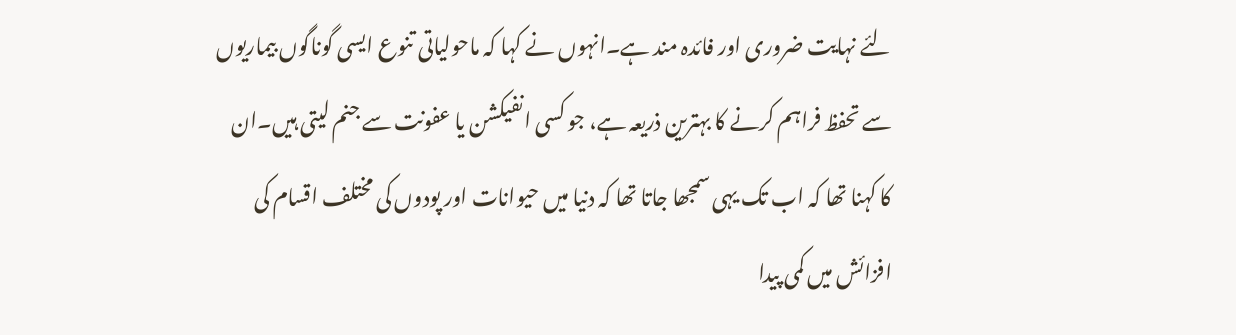لئے نہایت ضروری اور فائدہ مند ہے۔انہوں نے کہا کہ ماحولیاتی تنوع ایسی گوناگوں بیماریوں سے تحفظ فراہم کرنے کا بہترین ذریعہ ہے، جو کسی انفیکشن یا عفونت سے جنم لیتی ہیں۔ان کا کہنا تھا کہ اب تک یہی سمجھا جاتا تھا کہ دنیا میں حیوانات اور پودوں کی مختلف اقسام کی افزائش میں کمی پیدا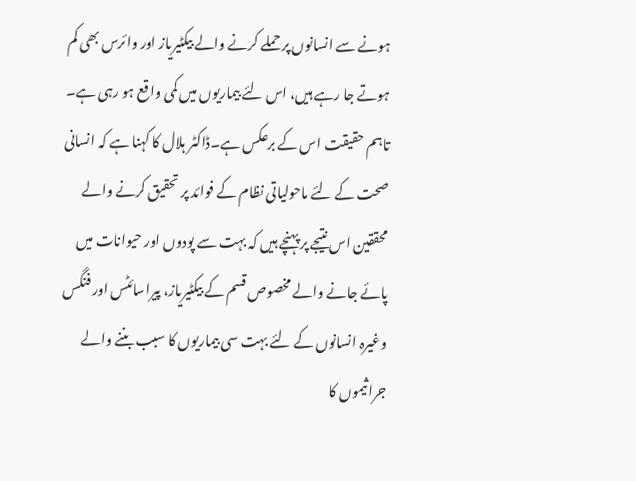ہونے سے انسانوں پر حملے کرنے والے بیکٹیریاز اور وائرس بھی کم ہوتے جا رہے ہیں، اس لئے بیماریوں میں کمی واقع ہو رہی ہے۔ تاہم حقیقت اس کے برعکس ہے۔ڈاکٹر ہلال کا کہنا ہے کہ انسانی صحت کے لئے ماحولیاتی نظام کے فوائد پر تحقیق کرنے والے محققین اس نتیجے پر پہنچے ہیں کہ بہت سے پودوں اور حیوانات میں پائے جانے والے مخصوص قسم کے بیکٹیریاز، پیراسائٹس اور فنگس وغیرہ انسانوں کے لئے بہت سی بیماریوں کا سبب بننے والے جراثیموں کا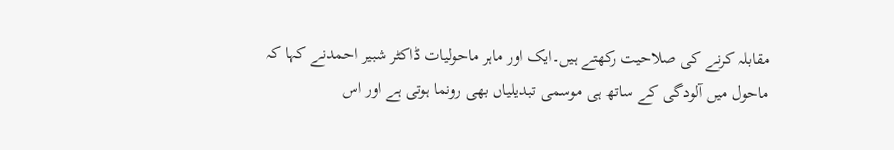مقابلہ کرنے کی صلاحیت رکھتے ہیں۔ایک اور ماہر ماحولیات ڈاکٹر شبیر احمدنے کہا کہ ماحول میں آلودگی کے ساتھ ہی موسمی تبدیلیاں بھی رونما ہوتی ہے اور اس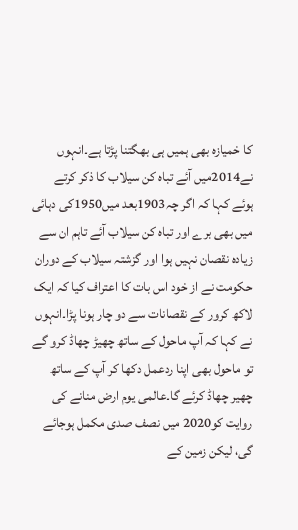کا خمیازہ بھی ہمیں ہی بھگتنا پڑتا ہے۔انہوں نے2014میں آئے تباہ کن سیلاب کا ذکر کرتے ہوئے کہا کہ اگر چہ1903بعد میں1950کی دہائی میں بھی برے اور تباہ کن سیلاب آئے تاہم ان سے زیادہ نقصان نہیں ہوا اور گزشتہ سیلاب کے دوران حکومت نے از خود اس بات کا اعتراف کیا کہ ایک لاکھ کرور کے نقصانات سے دو چار ہونا پڑا۔انہوں نے کہا کہ آپ ماحول کے ساتھ چھیڑ چھاڈ کرو گے تو ماحول بھی اپنا ردعمل دکھا کر آپ کے ساتھ چھیر چھاڈ کرئے گا۔عالمی یوم ارض منانے کی روایت کو2020 میں نصف صدی مکمل ہوجائے گی، لیکن زمین کے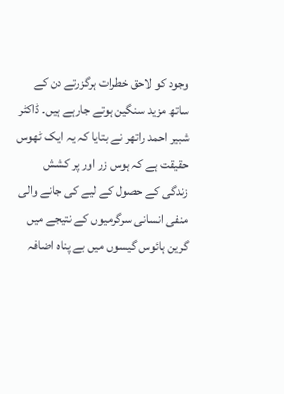وجود کو لاحق خطرات ہرگزرتے دن کے ساتھ مزید سنگین ہوتے جارہے ہیں۔ ڈاکٹر شبیر احمد راتھر نے بتایا کہ یہ ایک ٹھوس حقیقت ہے کہ ہوس زر اور پر کشش زندگی کے حصول کے لیے کی جانے والی منفی انسانی سرگرمیوں کے نتیجے میں گرین ہائوس گیسوں میں بے پناہ اضافہ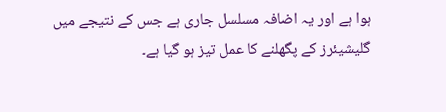ہوا ہے اور یہ اضافہ مسلسل جاری ہے جس کے نتیجے میں گلیشیئرز کے پگھلنے کا عمل تیز ہو گیا ہے۔